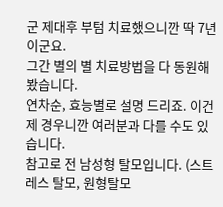군 제대후 부텀 치료했으니깐 딱 7년이군요.
그간 별의 별 치료방법을 다 동원해 봤습니다.
연차순, 효능별로 설명 드리죠. 이건 제 경우니깐 여러분과 다를 수도 있습니다.
참고로 전 남성형 탈모입니다. (스트레스 탈모, 원형탈모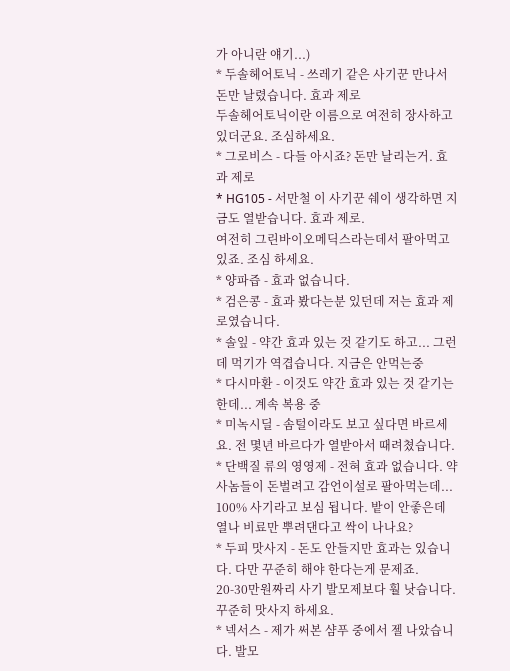가 아니란 얘기...)
* 두솔헤어토닉 - 쓰레기 같은 사기꾼 만나서 돈만 날렸습니다. 효과 제로
두솔헤어토닉이란 이름으로 여전히 장사하고 있더군요. 조심하세요.
* 그로비스 - 다들 아시죠? 돈만 날리는거. 효과 제로
* HG105 - 서만철 이 사기꾼 쉐이 생각하면 지금도 열받습니다. 효과 제로.
여전히 그린바이오메딕스라는데서 팔아먹고 있죠. 조심 하세요.
* 양파즙 - 효과 없습니다.
* 검은콩 - 효과 봤다는분 있던데 저는 효과 제로였습니다.
* 솔잎 - 약간 효과 있는 것 같기도 하고... 그런데 먹기가 역겹습니다. 지금은 안먹는중
* 다시마환 - 이것도 약간 효과 있는 것 같기는 한데... 계속 복용 중
* 미녹시딜 - 솜털이라도 보고 싶다면 바르세요. 전 몇년 바르다가 열받아서 때려쳤습니다.
* 단백질 류의 영영제 - 전혀 효과 없습니다. 약사놈들이 돈벌려고 감언이설로 팔아먹는데...
100% 사기라고 보심 됩니다. 밭이 안좋은데 열나 비료만 뿌려댄다고 싹이 나나요?
* 두피 맛사지 - 돈도 안들지만 효과는 있습니다. 다만 꾸준히 해야 한다는게 문제죠.
20-30만원짜리 사기 발모제보다 훨 낫습니다. 꾸준히 맛사지 하세요.
* 넥서스 - 제가 써본 샴푸 중에서 젤 나았습니다. 발모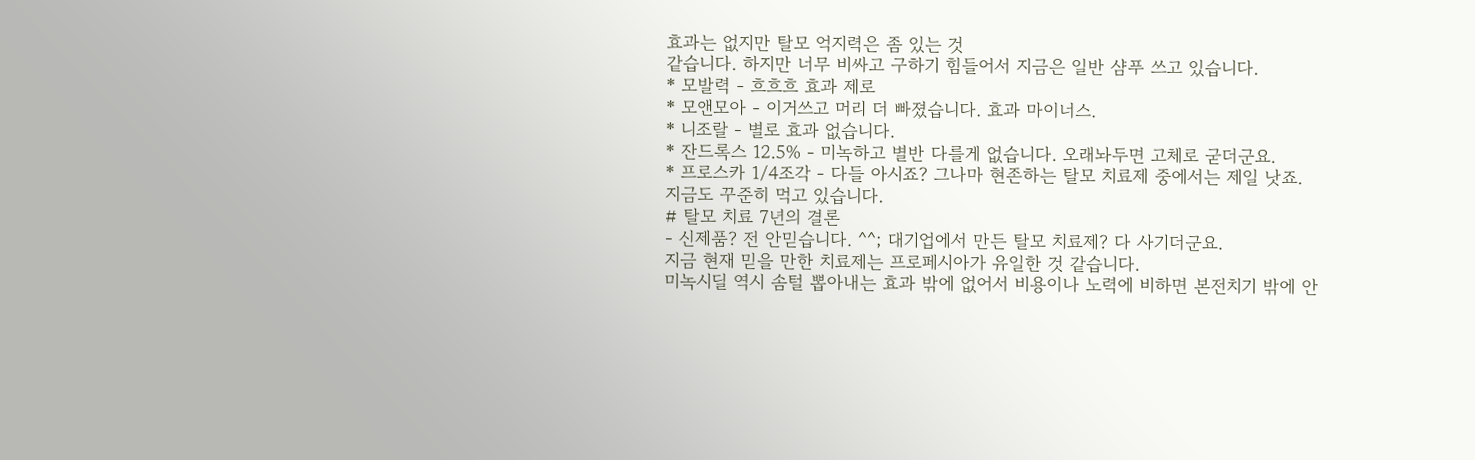효과는 없지만 탈모 억지력은 좀 있는 것
같습니다. 하지만 너무 비싸고 구하기 힘들어서 지금은 일반 샴푸 쓰고 있습니다.
* 모발력 - 흐흐흐 효과 제로
* 모앤모아 - 이거쓰고 머리 더 빠졌습니다. 효과 마이너스.
* 니조랄 - 별로 효과 없습니다.
* 잔드록스 12.5% - 미녹하고 별반 다를게 없습니다. 오래놔두면 고체로 굳더군요.
* 프로스카 1/4조각 - 다들 아시죠? 그나마 현존하는 탈모 치료제 중에서는 제일 낫죠.
지금도 꾸준히 먹고 있습니다.
# 탈모 치료 7년의 결론
- 신제품? 전 안믿습니다. ^^; 대기업에서 만든 탈모 치료제? 다 사기더군요.
지금 현재 믿을 만한 치료제는 프로페시아가 유일한 것 같습니다.
미녹시딜 역시 솜털 뽑아내는 효과 밖에 없어서 비용이나 노력에 비하면 본전치기 밖에 안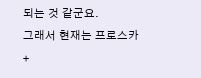되는 것 같군요.
그래서 현재는 프로스카 +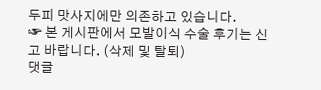두피 맛사지에만 의존하고 있습니다.
☞ 본 게시판에서 모발이식 수술 후기는 신고 바랍니다. (삭제 및 탈퇴)
댓글